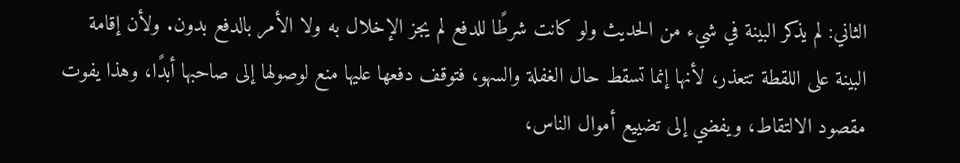الثاني: لم يذكر البينة في شيء من الحديث ولو كانت شرطًا للدفع لم يجز الإخلال به ولا الأمر بالدفع بدون. ولأن إقامة البينة على اللقطة تتعذر، لأنها إنما تسقط حال الغفلة والسهو، فتوقف دفعها عليها منع لوصولها إلى صاحبها أبدًا، وهذا يفوت مقصود الالتقاط، ويفضي إلى تضييع أموال الناس،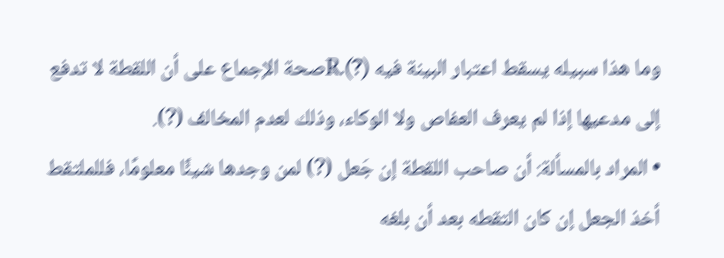وما هذا سبيله يسقط اعتبار البينة فيه (?).Rصحة الإجماع على أن اللقطة لا تدفع إلى مدعيها إذا لم يعرف العفاص ولا الوكاء، وذلك لعدم المخالف (?).
• المراد بالمسألة: أن صاحب اللقطة إن جَعل (?) لمن وجدها شيئًا معلومًا، فللملتقط أخذ الجعل إن كان التقطه بعد أن بلغه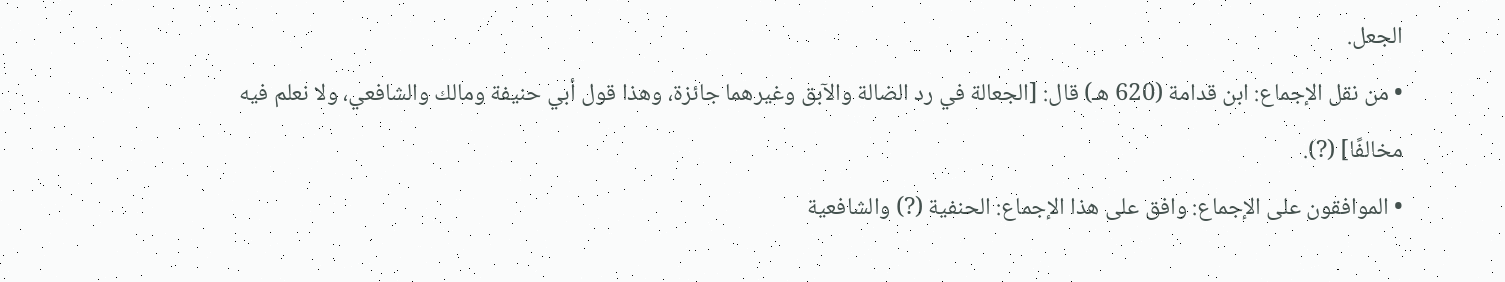الجعل.
• من نقل الإجماع: ابن قدامة (620 هـ) قال: [الجعالة في رد الضالة والآبق وغيرهما جائزة، وهذا قول أبي حنيفة ومالك والشافعي، ولا نعلم فيه مخالفًا] (?).
• الموافقون على الإجماع: وافق على هذا الإجماع: الحنفية (?) والشافعية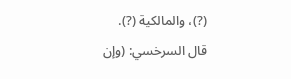(?)، والمالكية (?).
قال السرخسي: (وإن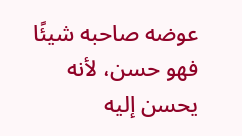عوضه صاحبه شيئًا فهو حسن، لأنه يحسن إليه